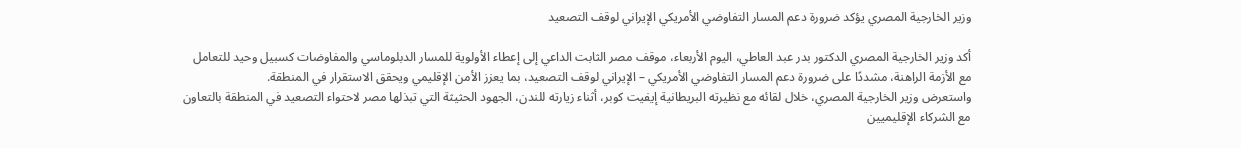وزير الخارجية المصري يؤكد ضرورة دعم المسار التفاوضي الأمريكي الإيراني لوقف التصعيد

أكد وزير الخارجية المصري الدكتور بدر عبد العاطي، اليوم الأربعاء، موقف مصر الثابت الداعي إلى إعطاء الأولوية للمسار الدبلوماسي والمفاوضات كسبيل وحيد للتعامل مع الأزمة الراهنة، مشددًا على ضرورة دعم المسار التفاوضي الأمريكي – الإيراني لوقف التصعيد، بما يعزز الأمن الإقليمي ويحقق الاستقرار في المنطقة.
واستعرض وزير الخارجية المصري، خلال لقائه مع نظيرته البريطانية إيفيت كوبر، أثناء زيارته للندن، الجهود الحثيثة التي تبذلها مصر لاحتواء التصعيد في المنطقة بالتعاون مع الشركاء الإقليميين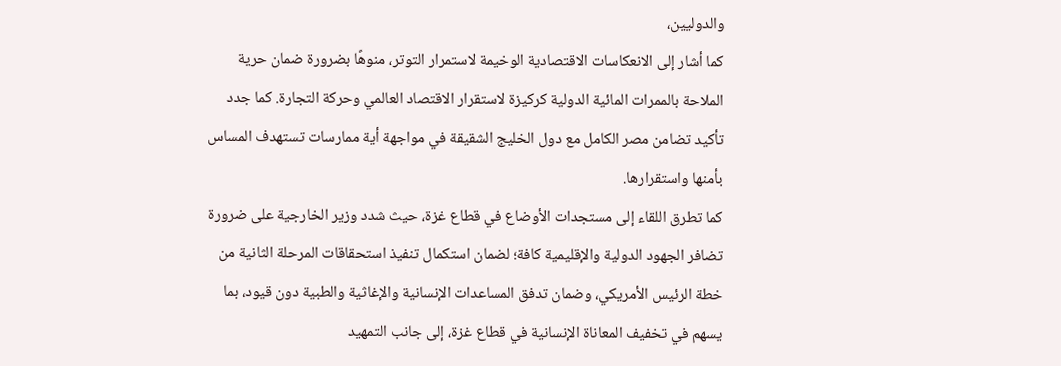والدوليين،
كما أشار إلى الانعكاسات الاقتصادية الوخيمة لاستمرار التوتر، منوهًا بضرورة ضمان حرية الملاحة بالممرات المائية الدولية كركيزة لاستقرار الاقتصاد العالمي وحركة التجارة. كما جدد تأكيد تضامن مصر الكامل مع دول الخليج الشقيقة في مواجهة أية ممارسات تستهدف المساس بأمنها واستقرارها.
كما تطرق اللقاء إلى مستجدات الأوضاع في قطاع غزة، حيث شدد وزير الخارجية على ضرورة تضافر الجهود الدولية والإقليمية كافة؛ لضمان استكمال تنفيذ استحقاقات المرحلة الثانية من خطة الرئيس الأمريكي، وضمان تدفق المساعدات الإنسانية والإغاثية والطبية دون قيود، بما يسهم في تخفيف المعاناة الإنسانية في قطاع غزة، إلى جانب التمهيد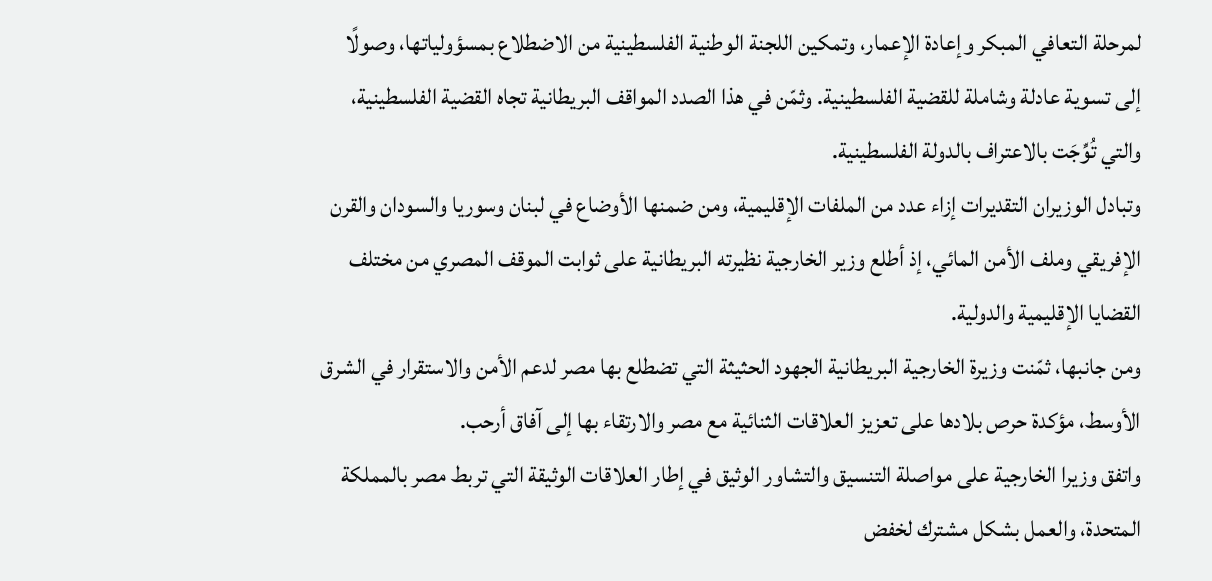لمرحلة التعافي المبكر وإعادة الإعمار، وتمكين اللجنة الوطنية الفلسطينية من الاضطلاع بمسؤولياتها، وصولًا إلى تسوية عادلة وشاملة للقضية الفلسطينية. وثمّن في هذا الصدد المواقف البريطانية تجاه القضية الفلسطينية، والتي تُوِّجَت بالاعتراف بالدولة الفلسطينية.
وتبادل الوزيران التقديرات إزاء عدد من الملفات الإقليمية، ومن ضمنها الأوضاع في لبنان وسوريا والسودان والقرن الإفريقي وملف الأمن المائي، إذ أطلع وزير الخارجية نظيرته البريطانية على ثوابت الموقف المصري من مختلف القضايا الإقليمية والدولية.
ومن جانبها، ثمّنت وزيرة الخارجية البريطانية الجهود الحثيثة التي تضطلع بها مصر لدعم الأمن والاستقرار في الشرق الأوسط، مؤكدة حرص بلادها على تعزيز العلاقات الثنائية مع مصر والارتقاء بها إلى آفاق أرحب.
واتفق وزيرا الخارجية على مواصلة التنسيق والتشاور الوثيق في إطار العلاقات الوثيقة التي تربط مصر بالمملكة المتحدة، والعمل بشكل مشترك لخفض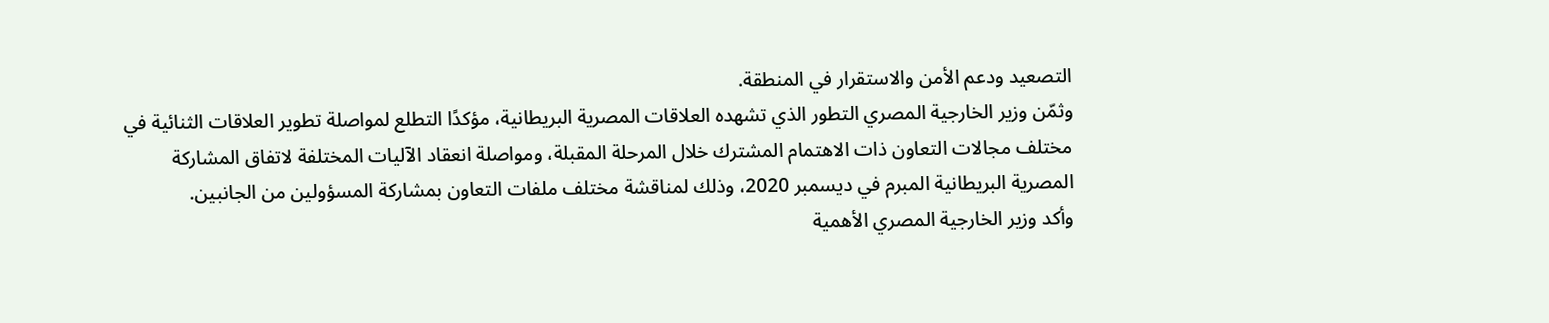التصعيد ودعم الأمن والاستقرار في المنطقة.
وثمّن وزير الخارجية المصري التطور الذي تشهده العلاقات المصرية البريطانية، مؤكدًا التطلع لمواصلة تطوير العلاقات الثنائية في مختلف مجالات التعاون ذات الاهتمام المشترك خلال المرحلة المقبلة، ومواصلة انعقاد الآليات المختلفة لاتفاق المشاركة المصرية البريطانية المبرم في ديسمبر 2020، وذلك لمناقشة مختلف ملفات التعاون بمشاركة المسؤولين من الجانبين.
وأكد وزير الخارجية المصري الأهمية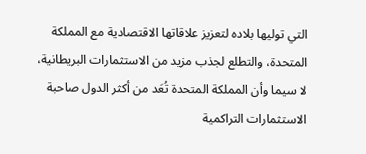التي توليها بلاده لتعزيز علاقاتها الاقتصادية مع المملكة المتحدة، والتطلع لجذب مزيد من الاستثمارات البريطانية، لا سيما وأن المملكة المتحدة تُعَد من أكثر الدول صاحبة الاستثمارات التراكمية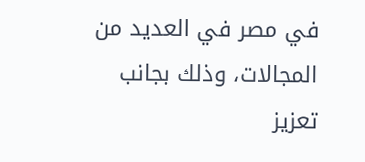في مصر في العديد من المجالات، وذلك بجانب تعزيز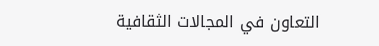التعاون في المجالات الثقافية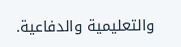والتعليمية والدفاعية.